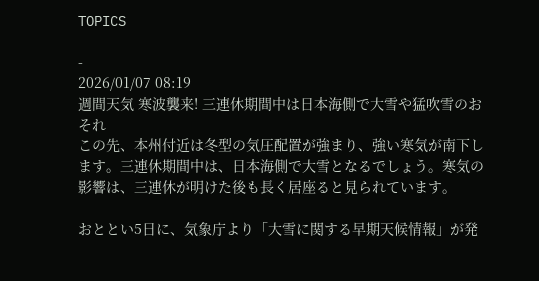TOPICS

-
2026/01/07 08:19
週間天気 寒波襲来! 三連休期間中は日本海側で大雪や猛吹雪のおそれ
この先、本州付近は冬型の気圧配置が強まり、強い寒気が南下します。三連休期間中は、日本海側で大雪となるでしょう。寒気の影響は、三連休が明けた後も長く居座ると見られています。

おととい5日に、気象庁より「大雪に関する早期天候情報」が発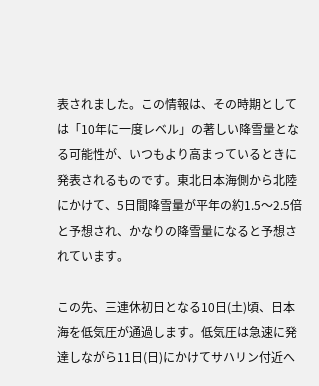表されました。この情報は、その時期としては「10年に一度レベル」の著しい降雪量となる可能性が、いつもより高まっているときに発表されるものです。東北日本海側から北陸にかけて、5日間降雪量が平年の約1.5〜2.5倍と予想され、かなりの降雪量になると予想されています。

この先、三連休初日となる10日(土)頃、日本海を低気圧が通過します。低気圧は急速に発達しながら11日(日)にかけてサハリン付近へ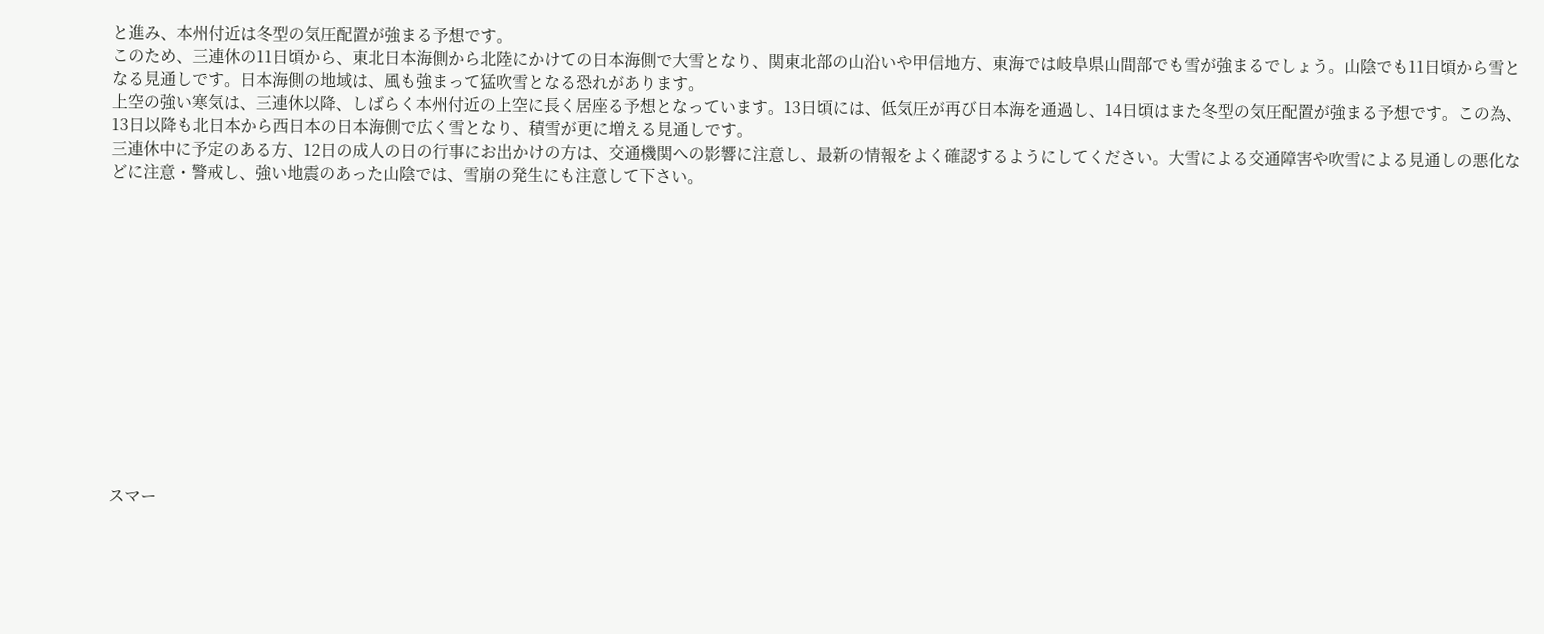と進み、本州付近は冬型の気圧配置が強まる予想です。
このため、三連休の11日頃から、東北日本海側から北陸にかけての日本海側で大雪となり、関東北部の山沿いや甲信地方、東海では岐阜県山間部でも雪が強まるでしょう。山陰でも11日頃から雪となる見通しです。日本海側の地域は、風も強まって猛吹雪となる恐れがあります。
上空の強い寒気は、三連休以降、しばらく本州付近の上空に長く居座る予想となっています。13日頃には、低気圧が再び日本海を通過し、14日頃はまた冬型の気圧配置が強まる予想です。この為、13日以降も北日本から西日本の日本海側で広く雪となり、積雪が更に増える見通しです。
三連休中に予定のある方、12日の成人の日の行事にお出かけの方は、交通機関への影響に注意し、最新の情報をよく確認するようにしてください。大雪による交通障害や吹雪による見通しの悪化などに注意・警戒し、強い地震のあった山陰では、雪崩の発生にも注意して下さい。













スマー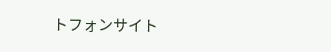トフォンサイト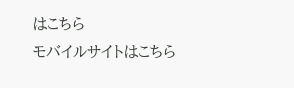はこちら
モバイルサイトはこちら